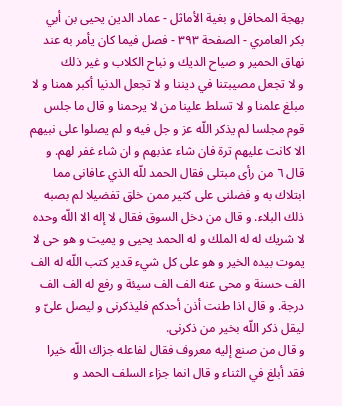بهجة المحافل و بغية الأماثل - عماد الدين يحيى بن أبي بكر العامري - الصفحة ٣٩٣ - فصل فيما كان يأمر به عند نهاق الحمير و صياح الديك و نباح الكلاب و غير ذلك
و لا تجعل مصيبتنا في ديننا و لا تجعل الدنيا أكبر همنا و لا مبلغ علمنا و لا تسلط علينا من لا يرحمنا و قال ما جلس قوم مجلسا لم يذكر اللّه عز و جل فيه و لم يصلوا على نبيهم الا كانت عليهم ترة فان شاء عذبهم و ان شاء غفر لهم. و قال ٦ من رأى مبتلى فقال الحمد للّه الذي عافانى مما ابتلاك به و فضلنى على كثير ممن خلق تفضيلا لم بصبه ذلك البلاء. و قال من دخل السوق فقال لا إله الا اللّه وحده لا شريك له له الملك و له الحمد يحيى و يميت و هو حى لا يموت بيده الخير و هو على كل شيء قدير كتب اللّه له الف الف حسنة و محى عنه الف الف سيئة و رفع له الف الف درجة. و قال اذا طنت أذن أحدكم فليذكرنى و ليصل علىّ و ليقل ذكر اللّه بخير من ذكرنى.
و قال من صنع إليه معروف فقال لفاعله جزاك اللّه خيرا فقد أبلغ في الثناء و قال انما جزاء السلف الحمد و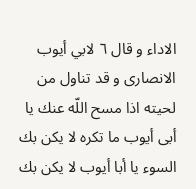الاداء و قال ٦ لابي أيوب الانصارى و قد تناول من لحيته اذا مسح اللّه عنك يا أبى أيوب ما تكره لا يكن بك السوء يا أبا أيوب لا يكن بك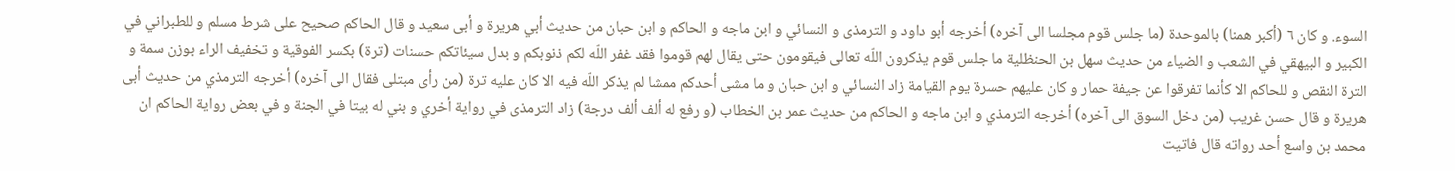السوء. و كان ٦ (أكبر همنا) بالموحدة (ما جلس قوم مجلسا الى آخره) أخرجه أبو داود و الترمذى و النسائي و ابن ماجه و الحاكم و ابن حبان من حديث أبي هريرة و أبى سعيد و قال الحاكم صحيح على شرط مسلم و للطبراني في الكبير و البيهقي في الشعب و الضياء من حديث سهل بن الحنظلية ما جلس قوم يذكرون اللّه تعالى فيقومون حتى يقال لهم قوموا فقد غفر اللّه لكم ذنوبكم و بدل سيئاتكم حسنات (ترة) بكسر الفوقية و تخفيف الراء بوزن سمة و الترة النقص و للحاكم الا كأنما تفرقوا عن جيفة حمار و كان عليهم حسرة يوم القيامة زاد النسائي و ابن حبان و ما مشى أحدكم ممشا لم يذكر اللّه فيه الا كان عليه ترة (من رأى مبتلى فقال الى آخره) أخرجه الترمذي من حديث أبى هريرة و قال حسن غريب (من دخل السوق الى آخره) أخرجه الترمذي و ابن ماجه و الحاكم من حديث عمر بن الخطاب (و رفع له ألف ألف درجة) زاد الترمذى في رواية أخري و بني له بيتا في الجنة و في بعض رواية الحاكم ان محمد بن واسع أحد رواته قال فاتيت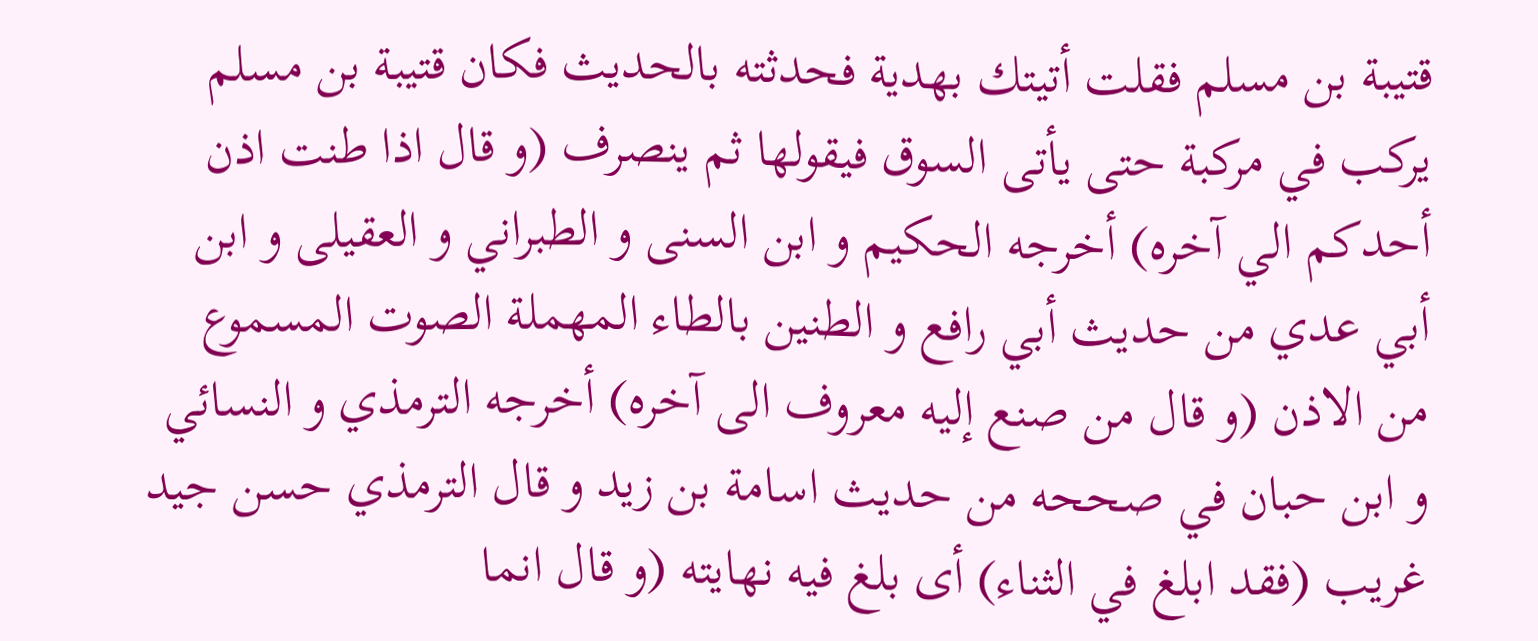قتيبة بن مسلم فقلت أتيتك بهدية فحدثته بالحديث فكان قتيبة بن مسلم يركب في مركبة حتى يأتى السوق فيقولها ثم ينصرف (و قال اذا طنت اذن أحدكم الي آخره) أخرجه الحكيم و ابن السنى و الطبراني و العقيلى و ابن أبي عدي من حديث أبي رافع و الطنين بالطاء المهملة الصوت المسموع من الاذن (و قال من صنع إليه معروف الى آخره) أخرجه الترمذي و النسائي و ابن حبان في صححه من حديث اسامة بن زيد و قال الترمذي حسن جيد غريب (فقد ابلغ في الثناء) أى بلغ فيه نهايته (و قال انما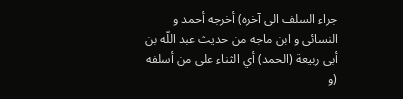جراء السلف الى آخره) أخرجه أحمد و النسائى و ابن ماجه من حديث عبد اللّه بن أبى ربيعة (الحمد) أي الثناء على من أسلفه (و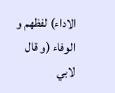الاداء) لفظهم و الوفاء (و قال لابي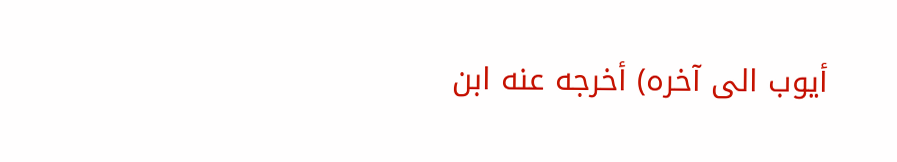أيوب الى آخره) أخرجه عنه ابن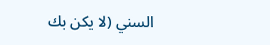السني (لا يكن بك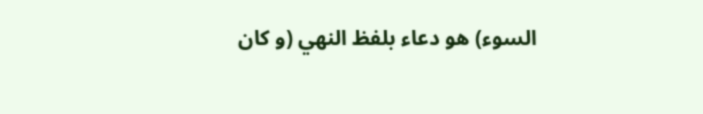السوء) هو دعاء بلفظ النهي (و كان